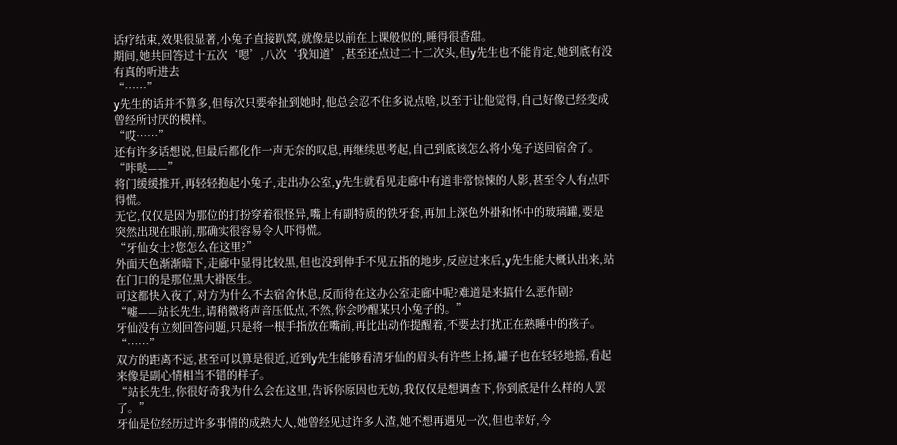话疗结束,效果很显著,小兔子直接趴窝,就像是以前在上课般似的,睡得很香甜。
期间,她共回答过十五次‘嗯’,八次‘我知道’,甚至还点过二十二次头,但y先生也不能肯定,她到底有没有真的听进去
“……”
y先生的话并不算多,但每次只要牵扯到她时,他总会忍不住多说点啥,以至于让他觉得,自己好像已经变成曾经所讨厌的模样。
“哎……”
还有许多话想说,但最后都化作一声无奈的叹息,再继续思考起,自己到底该怎么将小兔子送回宿舍了。
“咔哒——”
将门缓缓推开,再轻轻抱起小兔子,走出办公室,y先生就看见走廊中有道非常惊悚的人影,甚至令人有点吓得慌。
无它,仅仅是因为那位的打扮穿着很怪异,嘴上有副特质的铁牙套,再加上深色外褂和怀中的玻璃罐,要是突然出现在眼前,那确实很容易令人吓得慌。
“牙仙女士?您怎么在这里?”
外面天色渐渐暗下,走廊中显得比较黑,但也没到伸手不见五指的地步,反应过来后,y先生能大概认出来,站在门口的是那位黑大褂医生。
可这都快入夜了,对方为什么不去宿舍休息,反而待在这办公室走廊中呢?难道是来搞什么恶作剧?
“嘘——站长先生,请稍微将声音压低点,不然,你会吵醒某只小兔子的。”
牙仙没有立刻回答问题,只是将一根手指放在嘴前,再比出动作提醒着,不要去打扰正在熟睡中的孩子。
“……”
双方的距离不远,甚至可以算是很近,近到y先生能够看清牙仙的眉头有许些上扬,罐子也在轻轻地摇,看起来像是副心情相当不错的样子。
“站长先生,你很好奇我为什么会在这里,告诉你原因也无妨,我仅仅是想调查下,你到底是什么样的人罢了。”
牙仙是位经历过许多事情的成熟大人,她曾经见过许多人渣,她不想再遇见一次,但也幸好,今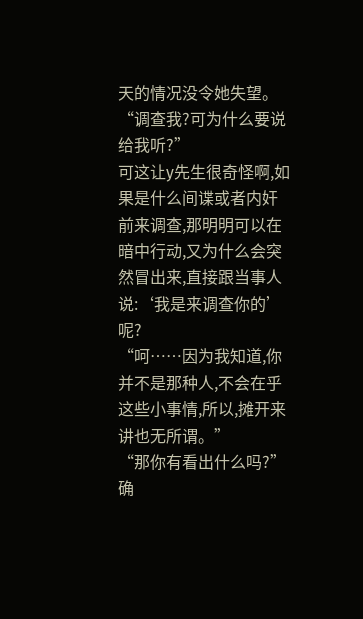天的情况没令她失望。
“调查我?可为什么要说给我听?”
可这让y先生很奇怪啊,如果是什么间谍或者内奸前来调查,那明明可以在暗中行动,又为什么会突然冒出来,直接跟当事人说:‘我是来调查你的’呢?
“呵……因为我知道,你并不是那种人,不会在乎这些小事情,所以,摊开来讲也无所谓。”
“那你有看出什么吗?”
确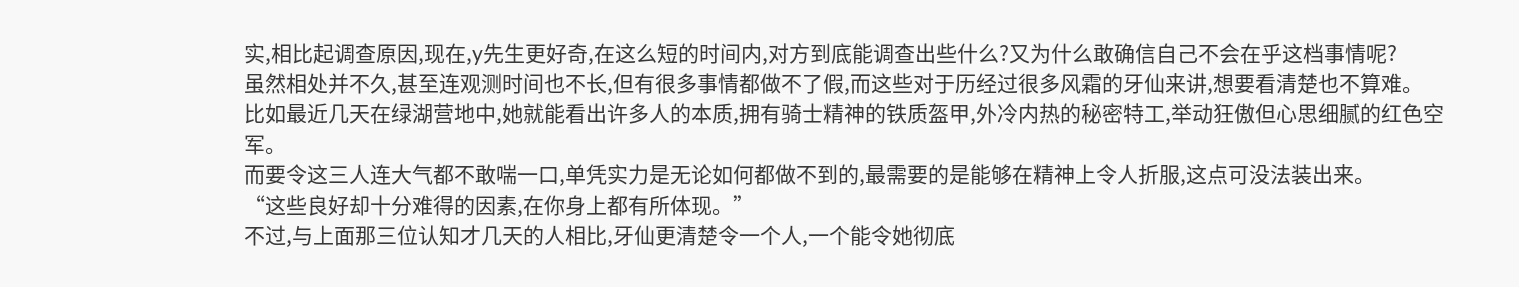实,相比起调查原因,现在,y先生更好奇,在这么短的时间内,对方到底能调查出些什么?又为什么敢确信自己不会在乎这档事情呢?
虽然相处并不久,甚至连观测时间也不长,但有很多事情都做不了假,而这些对于历经过很多风霜的牙仙来讲,想要看清楚也不算难。
比如最近几天在绿湖营地中,她就能看出许多人的本质,拥有骑士精神的铁质盔甲,外冷内热的秘密特工,举动狂傲但心思细腻的红色空军。
而要令这三人连大气都不敢喘一口,单凭实力是无论如何都做不到的,最需要的是能够在精神上令人折服,这点可没法装出来。
“这些良好却十分难得的因素,在你身上都有所体现。”
不过,与上面那三位认知才几天的人相比,牙仙更清楚令一个人,一个能令她彻底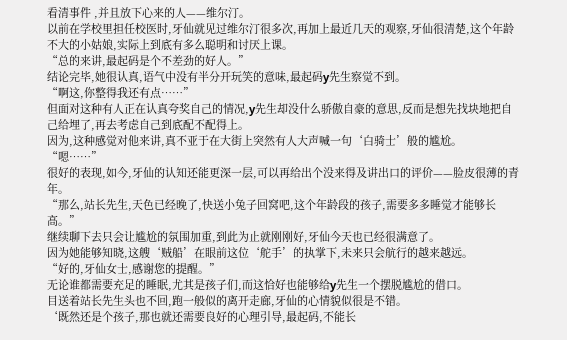看清事件 ,并且放下心来的人——维尔汀。
以前在学校里担任校医时,牙仙就见过维尔汀很多次,再加上最近几天的观察,牙仙很清楚,这个年龄不大的小姑娘,实际上到底有多么聪明和讨厌上课。
“总的来讲,最起码是个不差劲的好人。”
结论完毕,她很认真,语气中没有半分开玩笑的意味,最起码y先生察觉不到。
“啊这,你整得我还有点……”
但面对这种有人正在认真夸奖自己的情况,y先生却没什么骄傲自豪的意思,反而是想先找块地把自己给埋了,再去考虑自己到底配不配得上。
因为,这种感觉对他来讲,真不亚于在大街上突然有人大声喊一句‘白骑士’般的尴尬。
“嗯……”
很好的表现,如今,牙仙的认知还能更深一层,可以再给出个没来得及讲出口的评价——脸皮很薄的青年。
“那么,站长先生,天色已经晚了,快送小兔子回窝吧,这个年龄段的孩子,需要多多睡觉才能够长高。”
继续聊下去只会让尴尬的氛围加重,到此为止就刚刚好,牙仙今天也已经很满意了。
因为她能够知晓,这艘‘贼船’在眼前这位‘舵手’的执掌下,未来只会航行的越来越远。
“好的,牙仙女士,感谢您的提醒。”
无论谁都需要充足的睡眠,尤其是孩子们,而这恰好也能够给y先生一个摆脱尴尬的借口。
目送着站长先生头也不回,跑一般似的离开走廊,牙仙的心情貌似很是不错。
‘既然还是个孩子,那也就还需要良好的心理引导,最起码,不能长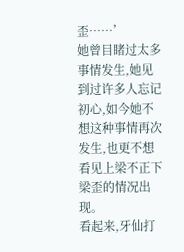歪……’
她曾目睹过太多事情发生,她见到过许多人忘记初心,如今她不想这种事情再次发生,也更不想看见上梁不正下梁歪的情况出现。
看起来,牙仙打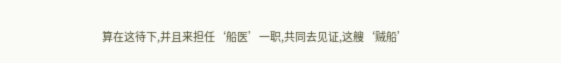算在这待下,并且来担任‘船医’一职,共同去见证,这艘‘贼船’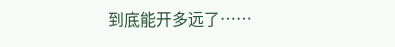到底能开多远了……